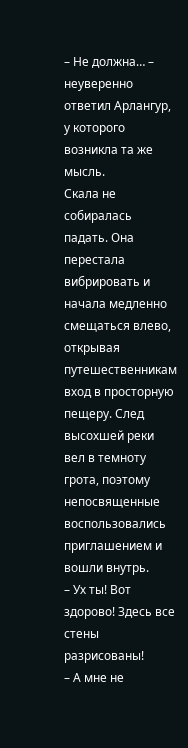– Не должна… – неуверенно ответил Арлангур, у которого возникла та же мысль.
Скала не собиралась падать. Она перестала вибрировать и начала медленно смещаться влево, открывая путешественникам вход в просторную пещеру. След высохшей реки вел в темноту грота, поэтому непосвященные воспользовались приглашением и вошли внутрь.
– Ух ты! Вот здорово! Здесь все стены разрисованы!
– А мне не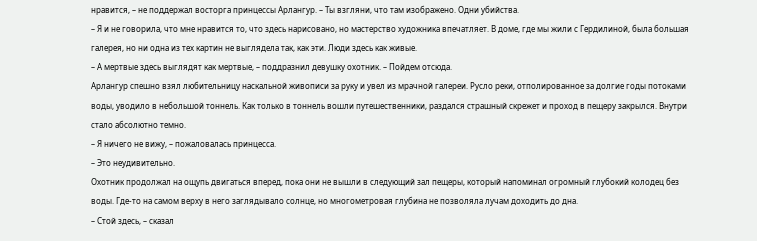нравится, – не поддержал восторга принцессы Арлангур. – Ты взгляни, что там изображено. Одни убийства.
– Я и не говорила, что мне нравится то, что здесь нарисовано, но мастерство художника впечатляет. В доме, где мы жили с Гердилиной, была большая галерея, но ни одна из тех картин не выглядела так, как эти. Люди здесь как живые.
– А мертвые здесь выглядят как мертвые, – поддразнил девушку охотник. – Пойдем отсюда.
Арлангур спешно взял любительницу наскальной живописи за руку и увел из мрачной галереи. Русло реки, отполированное за долгие годы потоками воды, уводило в небольшой тоннель. Как только в тоннель вошли путешественники, раздался страшный скрежет и проход в пещеру закрылся. Внутри стало абсолютно темно.
– Я ничего не вижу, – пожаловалась принцесса.
– Это неудивительно.
Охотник продолжал на ощупь двигаться вперед, пока они не вышли в следующий зал пещеры, который напоминал огромный глубокий колодец без воды. Где-то на самом верху в него заглядывало солнце, но многометровая глубина не позволяла лучам доходить до дна.
– Стой здесь, – сказал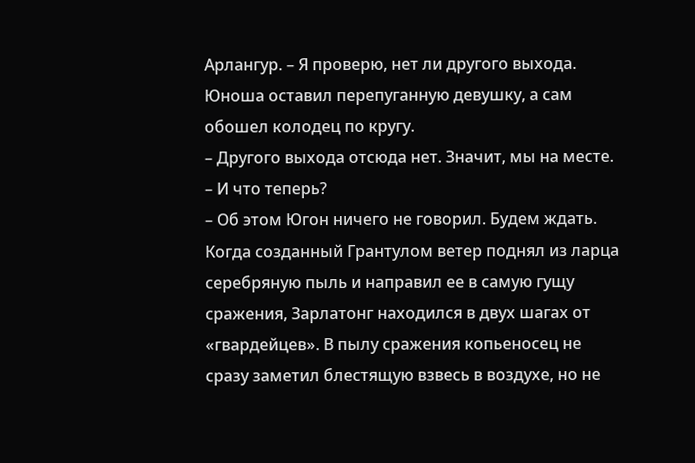Арлангур. – Я проверю, нет ли другого выхода.
Юноша оставил перепуганную девушку, а сам обошел колодец по кругу.
– Другого выхода отсюда нет. Значит, мы на месте.
– И что теперь?
– Об этом Югон ничего не говорил. Будем ждать.
Когда созданный Грантулом ветер поднял из ларца серебряную пыль и направил ее в самую гущу сражения, Зарлатонг находился в двух шагах от «гвардейцев». В пылу сражения копьеносец не сразу заметил блестящую взвесь в воздухе, но не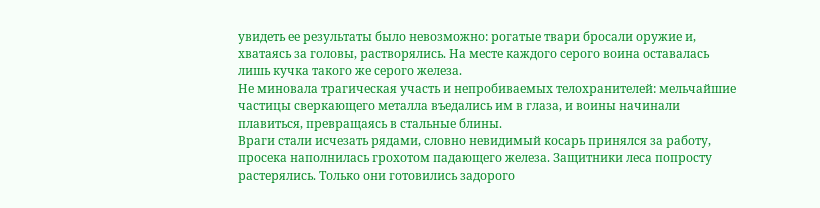увидеть ее результаты было невозможно: рогатые твари бросали оружие и, хватаясь за головы, растворялись. На месте каждого серого воина оставалась лишь кучка такого же серого железа.
Не миновала трагическая участь и непробиваемых телохранителей: мельчайшие частицы сверкающего металла въедались им в глаза, и воины начинали плавиться, превращаясь в стальные блины.
Враги стали исчезать рядами, словно невидимый косарь принялся за работу, просека наполнилась грохотом падающего железа. Защитники леса попросту растерялись. Только они готовились задорого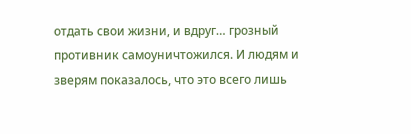отдать свои жизни, и вдруг… грозный противник самоуничтожился. И людям и зверям показалось, что это всего лишь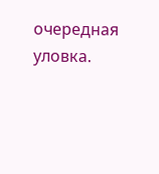очередная уловка.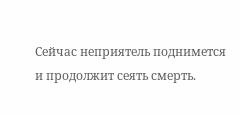Сейчас неприятель поднимется и продолжит сеять смерть.